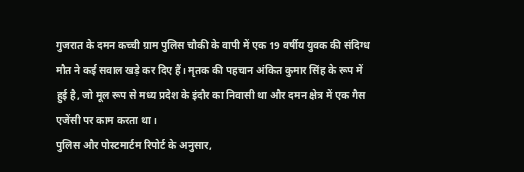गुजरात के दमन कच्ची ग्राम पुलिस चौकी के वापी में एक 19 वर्षीय युवक की संदिग्ध मौत ने कई सवाल खड़े कर दिए हैं। मृतक की पहचान अंकित कुमार सिंह के रूप में हुई है, जो मूल रूप से मध्य प्रदेश के इंदौर का निवासी था और दमन क्षेत्र में एक गैस एजेंसी पर काम करता था।
पुलिस और पोस्टमार्टम रिपोर्ट के अनुसार,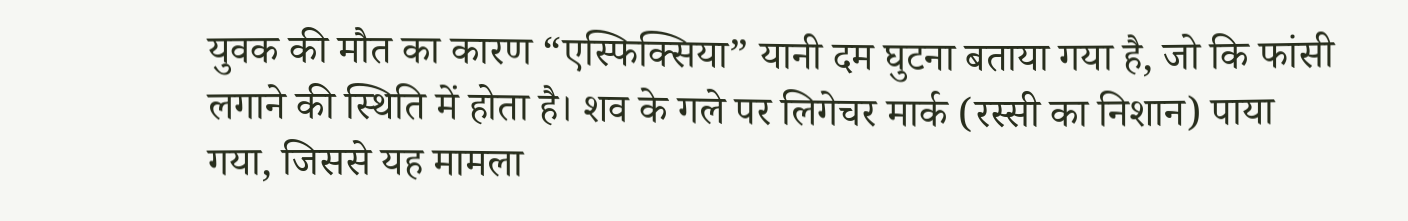युवक की मौत का कारण “एस्फिक्सिया” यानी दम घुटना बताया गया है, जो कि फांसी लगाने की स्थिति में होता है। शव के गले पर लिगेचर मार्क (रस्सी का निशान) पाया गया, जिससे यह मामला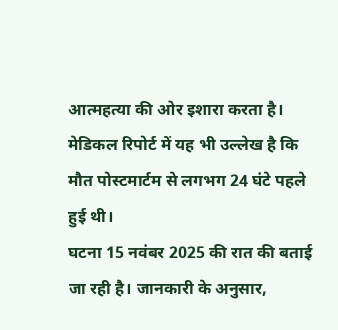आत्महत्या की ओर इशारा करता है। मेडिकल रिपोर्ट में यह भी उल्लेख है कि मौत पोस्टमार्टम से लगभग 24 घंटे पहले हुई थी।
घटना 15 नवंबर 2025 की रात की बताई जा रही है। जानकारी के अनुसार,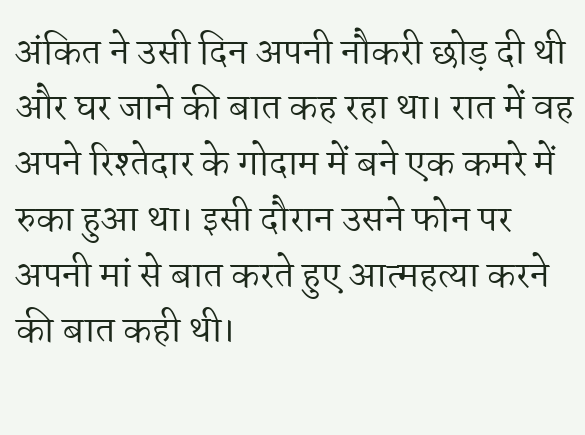अंकित ने उसी दिन अपनी नौकरी छोड़ दी थी और घर जाने की बात कह रहा था। रात में वह अपने रिश्तेदार के गोदाम में बने एक कमरे में रुका हुआ था। इसी दौरान उसने फोन पर अपनी मां से बात करते हुए आत्महत्या करने की बात कही थी।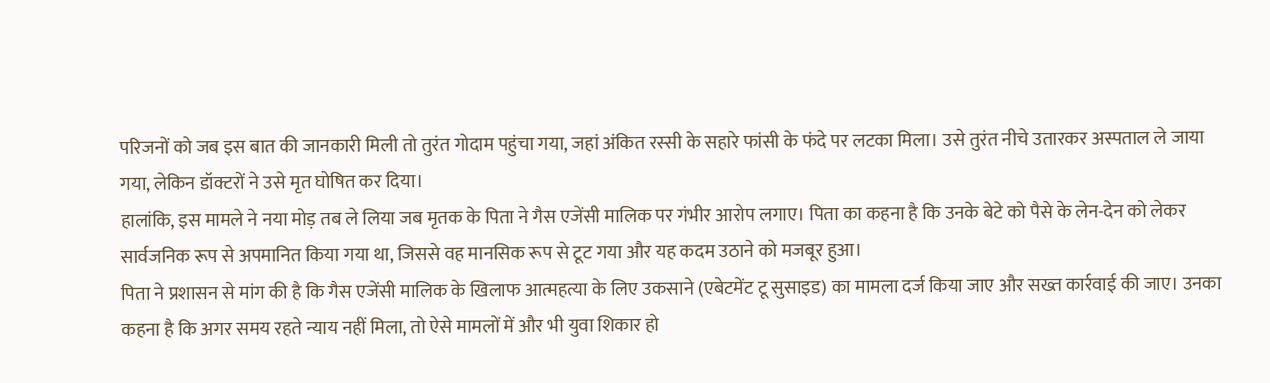परिजनों को जब इस बात की जानकारी मिली तो तुरंत गोदाम पहुंचा गया, जहां अंकित रस्सी के सहारे फांसी के फंदे पर लटका मिला। उसे तुरंत नीचे उतारकर अस्पताल ले जाया गया, लेकिन डॉक्टरों ने उसे मृत घोषित कर दिया।
हालांकि, इस मामले ने नया मोड़ तब ले लिया जब मृतक के पिता ने गैस एजेंसी मालिक पर गंभीर आरोप लगाए। पिता का कहना है कि उनके बेटे को पैसे के लेन-देन को लेकर सार्वजनिक रूप से अपमानित किया गया था, जिससे वह मानसिक रूप से टूट गया और यह कदम उठाने को मजबूर हुआ।
पिता ने प्रशासन से मांग की है कि गैस एजेंसी मालिक के खिलाफ आत्महत्या के लिए उकसाने (एबेटमेंट टू सुसाइड) का मामला दर्ज किया जाए और सख्त कार्रवाई की जाए। उनका कहना है कि अगर समय रहते न्याय नहीं मिला, तो ऐसे मामलों में और भी युवा शिकार हो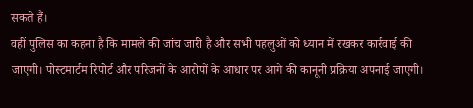सकते हैं।
वहीं पुलिस का कहना है कि मामले की जांच जारी है और सभी पहलुओं को ध्यान में रखकर कार्रवाई की जाएगी। पोस्टमार्टम रिपोर्ट और परिजनों के आरोपों के आधार पर आगे की कानूनी प्रक्रिया अपनाई जाएगी।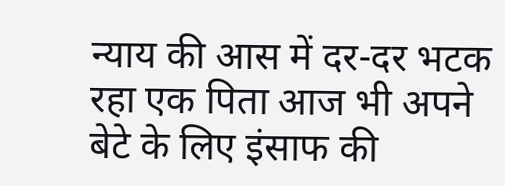न्याय की आस में दर-दर भटक रहा एक पिता आज भी अपने बेटे के लिए इंसाफ की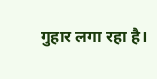गुहार लगा रहा है।